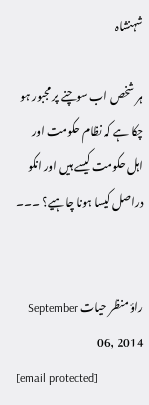شہنشاہ

ہر شخص اب سوچنے پر مجبور ہو چکا ہے کہ نظام حکومت اور اہل حکومت کیسے ہیں اور انکو دراصل کیسا ہونا چاہیے؟ ۔۔۔


راؤ منظر حیات September 06, 2014
[email protected]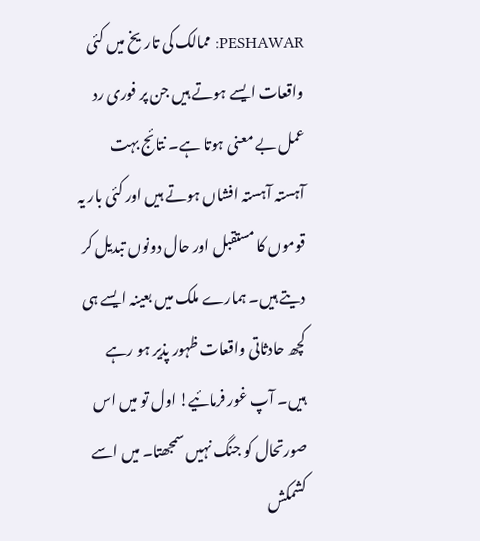PESHAWAR: ممالک کی تاریخ میں کئی واقعات ایسے ہوتے ہیں جن پر فوری رد عمل بے معنی ہوتا ہے۔ نتائج بہت آہستہ آہستہ افشاں ہوتے ہیں اور کئی بار یہ قوموں کا مستقبل اور حال دونوں تبدیل کر دیتے ہیں۔ ہمارے ملک میں بعینہ ایسے ہی کچھ حادثاتی واقعات ظہور پذیر ہو رہے ہیں۔ آپ غور فرمائیے! اول تو میں اس صورتحال کو جنگ نہیں سمجھتا۔ میں اسے کشمکش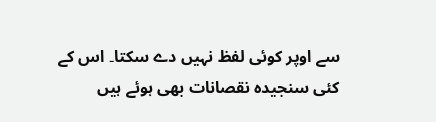سے اوپر کوئی لفظ نہیں دے سکتا۔ اس کے کئی سنجیدہ نقصانات بھی ہوئے ہیں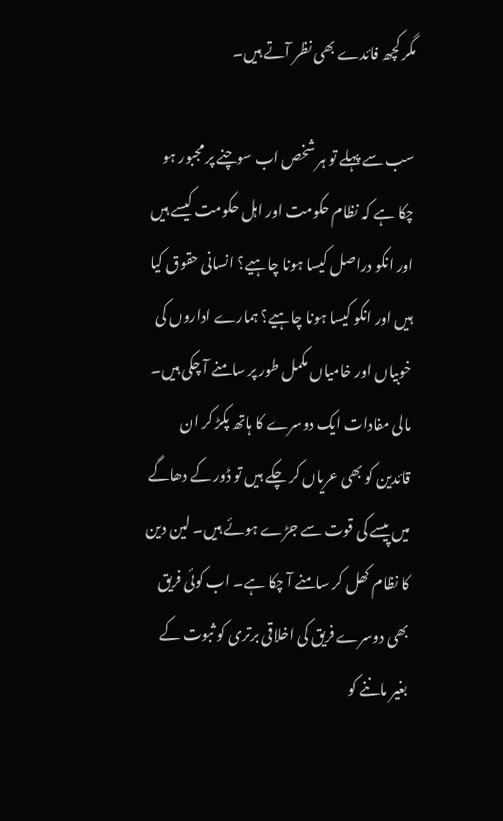مگر کچھ فائدے بھی نظر آتے ہیں۔

سب سے پہلے تو ہر شخص اب سوچنے پر مجبور ہو چکا ہے کہ نظام حکومت اور اہل حکومت کیسے ہیں اور انکو دراصل کیسا ہونا چاہیے؟ انسانی حقوق کیا ہیں اور انکو کیسا ہونا چاہیے؟ ہمارے اداروں کی خوبیاں اور خامیاں مکمل طور پر سامنے آ چکی ہیں۔ مالی مفادات ایک دوسرے کا ہاتھ پکڑ کر ان قائدین کو بھی عریاں کر چکے ہیں تو ڈور کے دھاگے میں پیسے کی قوت سے جڑے ہوئے ہیں۔ لین دین کا نظام کھل کر سامنے آ چکا ہے۔ اب کوئی فریق بھی دوسرے فریق کی اخلاقی برتری کو ثبوت کے بغیر ماننے کو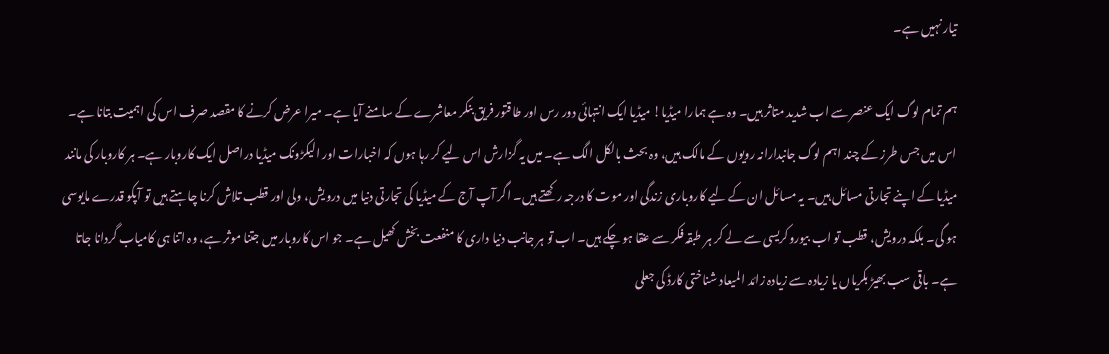تیار نہیں ہے۔

ہم تمام لوگ ایک عنصر سے اب شدید متاثر ہیں۔ وہ ہے ہمارا میڈیا! میڈیا ایک انتہائی دور رس اور طاقتور فریق بنکر معاشرے کے سامنے آیا ہے۔ میرا عرض کرنے کا مقصد صرف اس کی اہمیت بتانا ہے۔ اس میں جس طرز کے چند اہم لوگ جانبدارانہ رویوں کے مالک ہیں، وہ بحث بالکل الگ ہے۔ میں یہ گزارش اس لیے کر رہا ہوں کہ اخبارات اور الیکڑونک میڈیا دراصل ایک کاروبار ہے۔ ہر کاروبار کی مانند میڈیا کے اپنے تجارتی مسائل ہیں۔ یہ مسائل ان کے لیے کاروباری زندگی اور موت کا درجہ رکھتے ہیں۔ اگر آپ آج کے میڈیا کی تجارتی دنیا میں درویش، ولی اور قطب تلاش کرنا چاہتے ہیں تو آپکو قدرے مایوسی ہو گی۔ بلکہ درویش، قطب تو اب بیوروکریسی سے لے کر ہر طبقہ فکر سے عنقا ہو چکے ہیں۔ اب تو ہر جانب دنیا داری کا منفعت بخش کھیل ہے۔ جو اس کاروبار میں جتنا موثر ہے، وہ اتنا ہی کامیاب گردانا جاتا ہے۔ باقی سب بھیڑ بکریاں یا زیادہ سے زیادہ زائد المیعاد شناختی کارڈ کی جعلی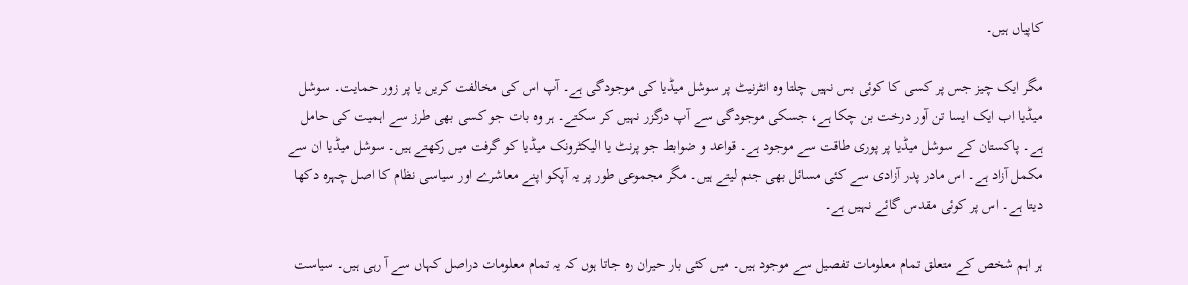کاپیاں ہیں۔

مگر ایک چیز جس پر کسی کا کوئی بس نہیں چلتا وہ انٹرنیٹ پر سوشل میڈیا کی موجودگی ہے۔ آپ اس کی مخالفت کریں یا پر زور حمایت۔ سوشل میڈیا اب ایک ایسا تن آور درخت بن چکا ہے، جسکی موجودگی سے آپ درگزر نہیں کر سکتے۔ ہر وہ بات جو کسی بھی طرز سے اہمیت کی حامل ہے۔ پاکستان کے سوشل میڈیا پر پوری طاقت سے موجود ہے۔ قواعد و ضوابط جو پرنٹ یا الیکٹرونک میڈیا کو گرفت میں رکھتے ہیں۔ سوشل میڈیا ان سے مکمل آزاد ہے۔ اس مادر پدر آزادی سے کئی مسائل بھی جنم لیتے ہیں۔ مگر مجموعی طور پر یہ آپکو اپنے معاشرے اور سیاسی نظام کا اصل چہرہ دکھا دیتا ہے۔ اس پر کوئی مقدس گائے نہیں ہے۔

ہر اہم شخص کے متعلق تمام معلومات تفصیل سے موجود ہیں۔ میں کئی بار حیران رہ جاتا ہوں کہ یہ تمام معلومات دراصل کہاں سے آ رہی ہیں۔ سیاست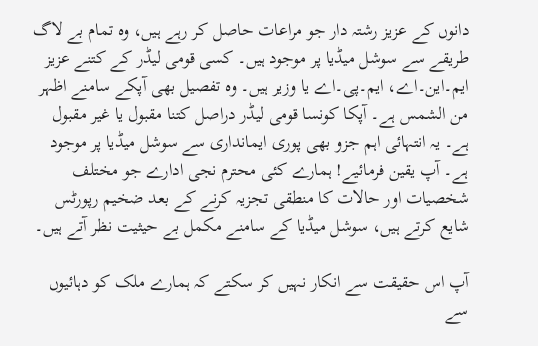دانوں کے عزیز رشتہ دار جو مراعات حاصل کر رہے ہیں، وہ تمام بے لاگ طریقے سے سوشل میڈیا پر موجود ہیں۔ کسی قومی لیڈر کے کتنے عزیز ایم۔این۔اے، ایم۔پی۔اے یا وزیر ہیں۔ وہ تفصیل بھی آپکے سامنے اظہر من الشمس ہے۔ آپکا کونسا قومی لیڈر دراصل کتنا مقبول یا غیر مقبول ہے۔ یہ انتہائی اہم جزو بھی پوری ایمانداری سے سوشل میڈیا پر موجود ہے۔ آپ یقین فرمائیے! ہمارے کئی محترم نجی ادارے جو مختلف شخصیات اور حالات کا منطقی تجزیہ کرنے کے بعد ضخیم رپورٹس شایع کرتے ہیں، سوشل میڈیا کے سامنے مکمل بے حیثیت نظر آتے ہیں۔

آپ اس حقیقت سے انکار نہیں کر سکتے کہ ہمارے ملک کو دہائیوں سے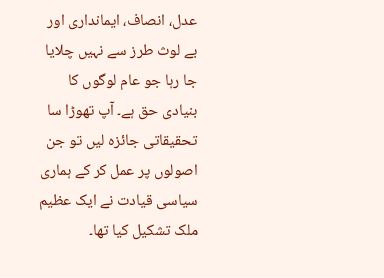عدل، انصاف، ایمانداری اور بے لوث طرز سے نہیں چلایا جا رہا جو عام لوگوں کا بنیادی حق ہے۔ آپ تھوڑا سا تحقیقاتی جائزہ لیں تو جن اصولوں پر عمل کر کے ہماری سیاسی قیادت نے ایک عظیم ملک تشکیل کیا تھا۔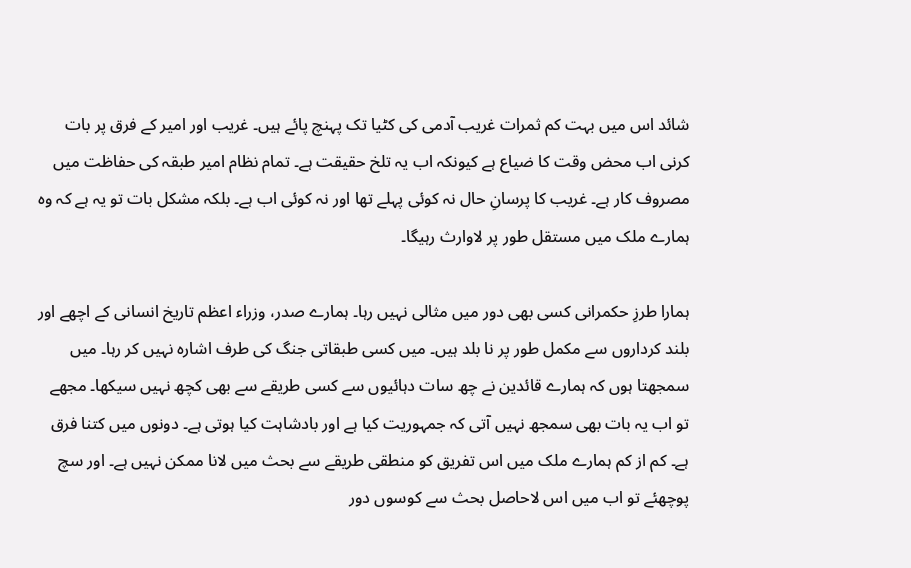شائد اس میں بہت کم ثمرات غریب آدمی کی کٹیا تک پہنچ پائے ہیں۔ غریب اور امیر کے فرق پر بات کرنی اب محض وقت کا ضیاع ہے کیونکہ اب یہ تلخ حقیقت ہے۔ تمام نظام امیر طبقہ کی حفاظت میں مصروف کار ہے۔ غریب کا پرسانِ حال نہ کوئی پہلے تھا اور نہ کوئی اب ہے۔ بلکہ مشکل بات تو یہ ہے کہ وہ ہمارے ملک میں مستقل طور پر لاوارث رہیگا۔

ہمارا طرزِ حکمرانی کسی بھی دور میں مثالی نہیں رہا۔ ہمارے صدر، وزراء اعظم تاریخ انسانی کے اچھے اور بلند کرداروں سے مکمل طور پر نا بلد ہیں۔ میں کسی طبقاتی جنگ کی طرف اشارہ نہیں کر رہا۔ میں سمجھتا ہوں کہ ہمارے قائدین نے چھ سات دہائیوں سے کسی طریقے سے بھی کچھ نہیں سیکھا۔ مجھے تو اب یہ بات بھی سمجھ نہیں آتی کہ جمہوریت کیا ہے اور بادشاہت کیا ہوتی ہے۔ دونوں میں کتنا فرق ہے۔ کم از کم ہمارے ملک میں اس تفریق کو منطقی طریقے سے بحث میں لانا ممکن نہیں ہے۔ اور سچ پوچھئے تو اب میں اس لاحاصل بحث سے کوسوں دور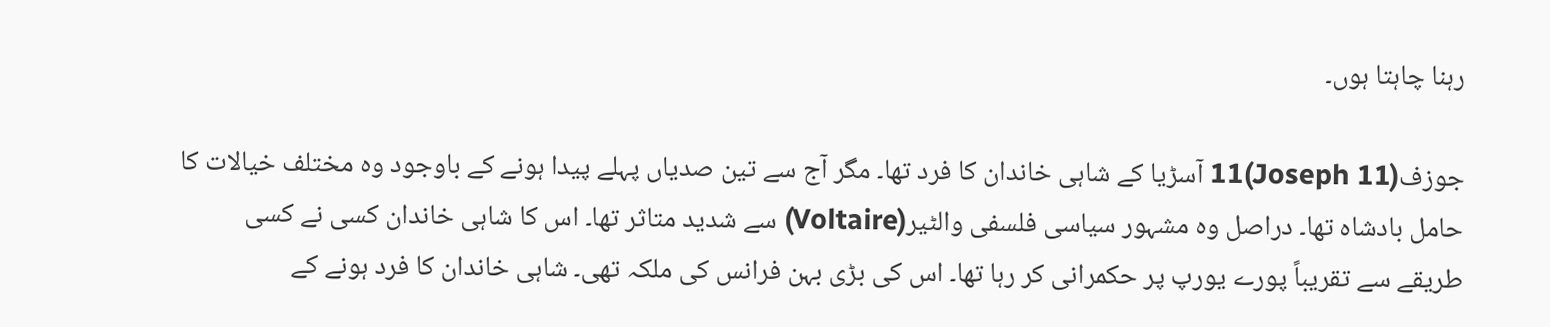رہنا چاہتا ہوں۔

جوزف(Joseph 11)11 آسڑیا کے شاہی خاندان کا فرد تھا۔ مگر آج سے تین صدیاں پہلے پیدا ہونے کے باوجود وہ مختلف خیالات کا حامل بادشاہ تھا۔ دراصل وہ مشہور سیاسی فلسفی والٹیر(Voltaire) سے شدید متاثر تھا۔ اس کا شاہی خاندان کسی نے کسی طریقے سے تقریباً پورے یورپ پر حکمرانی کر رہا تھا۔ اس کی بڑی بہن فرانس کی ملکہ تھی۔ شاہی خاندان کا فرد ہونے کے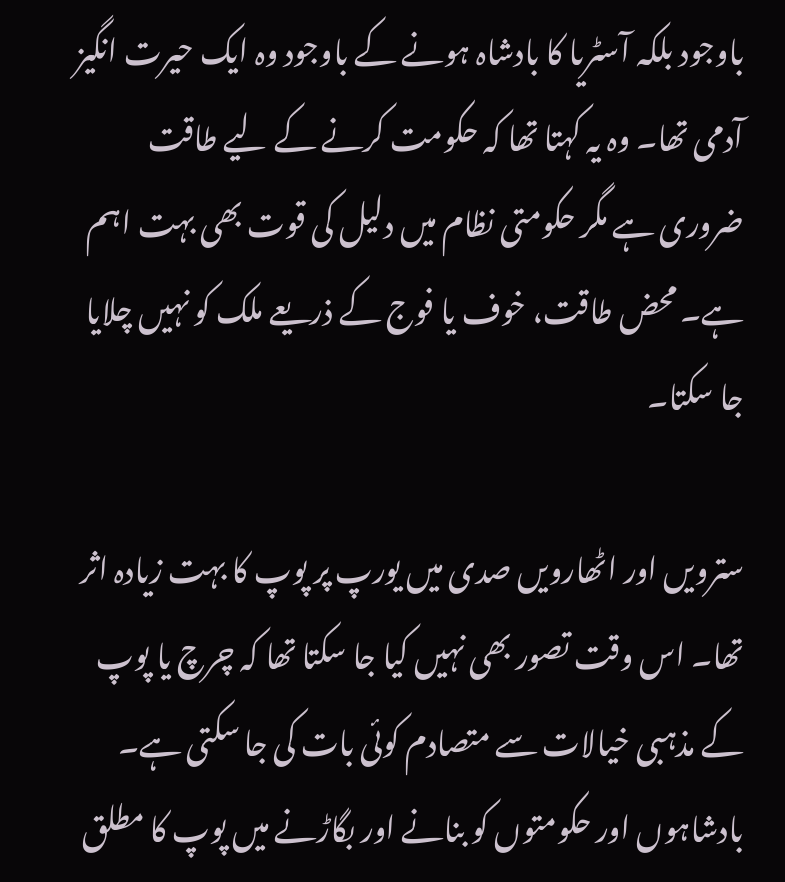باوجود بلکہ آسٹریا کا بادشاہ ہونے کے باوجود وہ ایک حیرت انگیز آدمی تھا۔ وہ یہ کہتا تھا کہ حکومت کرنے کے لیے طاقت ضروری ہے مگر حکومتی نظام میں دلیل کی قوت بھی بہت اہم ہے۔ محض طاقت، خوف یا فوج کے ذریعے ملک کو نہیں چلایا جا سکتا۔

سترویں اور اٹھارویں صدی میں یورپ پر پوپ کا بہت زیادہ اثر تھا۔ اس وقت تصور بھی نہیں کیا جا سکتا تھا کہ چرچ یا پوپ کے مذہبی خیالات سے متصادم کوئی بات کی جا سکتی ہے۔ بادشاہوں اور حکومتوں کو بنانے اور بگاڑنے میں پوپ کا مطلق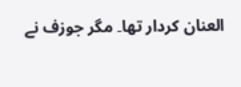العنان کردار تھا۔ مگر جوزف نے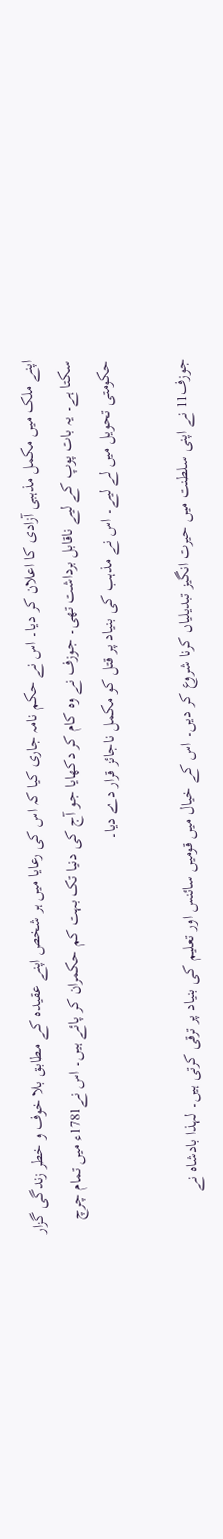اپنے ملک میں مکمل مذہبی آزادی کا اعلان کر دیا۔ اس نے حکم نامہ جاری کیا کہ اس کی رعایا میں ہر شخص اپنے عقیدہ کے مطابق بلا خوف و خطر زندگی گزار سکتا ہے۔ یہ بات پوپ کے لیے ناقابل برداشت تھی۔ جوزف نے وہ کام کر دکھایا جو آج کی دنیا تک بہت کم حکمران کر پائے ہیں۔ اس نے1781ء میں تمام چرچ حکومتی تحویل میں لے لیے۔ اس نے مذہب کی بنیاد پر قتل کو مکمل ناجائز قرار دے دیا۔

جوزف11 نے اپنی سلطنت میں حیرت انگیز تبدیلیاں کرنا شروع کر دیں۔ اس کے خیال میں قومیں سائنس اور تعلیم کی بنیاد پر ترقی کرتی ہیں۔ لہذا بادشاہ نے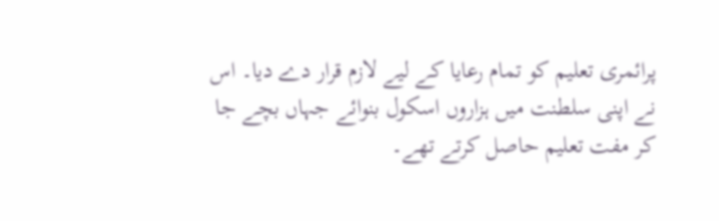پرائمری تعلیم کو تمام رعایا کے لیے لازم قرار دے دیا۔ اس نے اپنی سلطنت میں ہزاروں اسکول بنوائے جہاں بچے جا کر مفت تعلیم حاصل کرتے تھے۔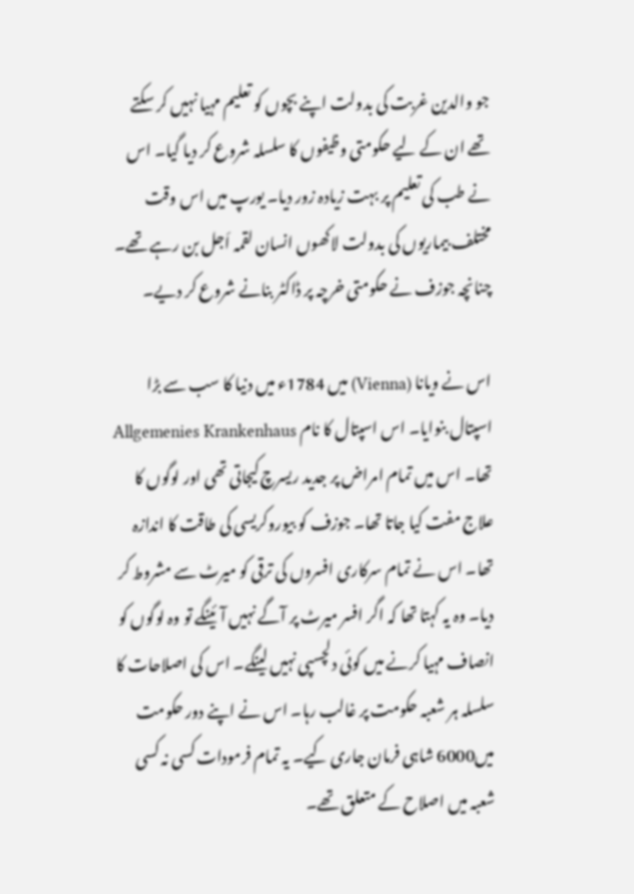جو والدین غربت کی بدولت اپنے بچوں کو تعلیم مہیا نہیں کر سکتے تھے ان کے لیے حکومتی وظیفوں کا سلسلہ شروع کر دیا گیا۔ اس نے طب کی تعلیم پر بہت زیادہ زور دیا۔ یورپ میں اس وقت مختلف بیماریوں کی بدولت لاکھوں انسان لقمہ اَجل بن رہے تھے۔ چنانچہ جوزف نے حکومتی خرچہ پر ڈاکٹر بنانے شروع کر دیے۔

اس نے ویانا (Vienna) میں 1784ء میں دنیا کا سب سے بڑا اسپتال بنوایا۔ اس اسپتال کا نام Allgemenies Krankenhaus تھا۔ اس میں تمام امراض پر جدید ریسرچ کیجاتی تھی اور لوگوں کا علاج مفت کیا جاتا تھا۔ جوزف کو بیوروکریسی کی طاقت کا اندازہ تھا۔ اس نے تمام سرکاری افسروں کی ترقی کو میرٹ سے مشروط کر دیا۔ وہ یہ کہتا تھا کہ اگر افسر میرٹ پر آگے نہیں آئینگے تو وہ لوگوں کو انصاف مہیا کرنے میں کوئی دلچسپی نہیں لینگے۔ اس کی اصلاحات کا سلسلہ ہر شعبہ حکومت پر غالب رہا۔ اس نے اپنے دور حکومت میں6000 شاہی فرمان جاری کیے۔ یہ تمام فرمودات کسی نہ کسی شعبہ میں اصلاح کے متعلق تھے۔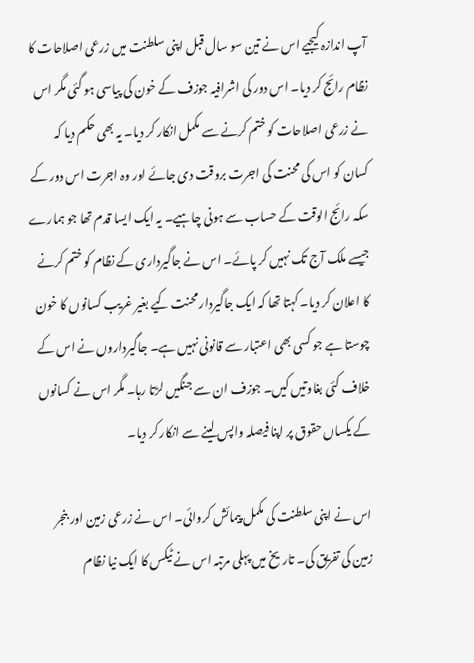آپ اندازہ کیجیے اس نے تین سو سال قبل اپنی سلطنت میں زرعی اصلاحات کا نظام رائج کر دیا۔ اس دور کی اشرافیہ جوزف کے خون کی پیاسی ہو گئی مگر اس نے زرعی اصلاحات کو ختم کرنے سے مکمل انکار کر دیا۔ یہ بھی حکم دیا کہ کسان کو اس کی محنت کی اجرت بروقت دی جائے اور وہ اجرت اس دور کے سکہ رائج الوقت کے حساب سے ہونی چاہیے۔ یہ ایک ایسا قدم تھا جو ہمارے جیسے ملک آج تک نہیں کر پائے۔ اس نے جاگیرداری کے نظام کو ختم کرنے کا اعلان کر دیا۔ کہتا تھا کہ ایک جاگیردار محنت کیے بغیر غریب کسانوں کا خون چوستا ہے جو کسی بھی اعتبار سے قانونی نہیں ہے۔ جاگیرداروں نے اس کے خلاف کئی بغاوتیں کیں۔ جوزف ان سے جنگیں لڑتا رہا۔ مگر اس نے کسانوں کے یکساں حقوق پر اپنا فیصلہ واپس لینے سے انکار کر دیا۔

اس نے اپنی سلطنت کی مکمل پیمائش کروائی۔ اس نے زرعی زمین اور بنجر زمین کی تفریق کی۔ تاریخ میں پہلی مرتبہ اس نے ٹیکس کا ایک نیا نظام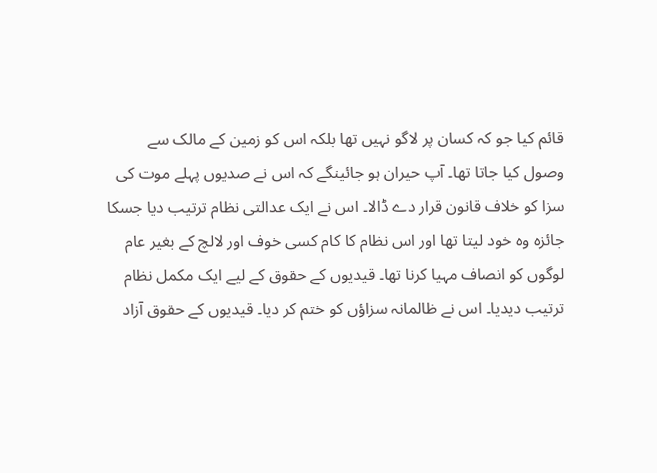قائم کیا جو کہ کسان پر لاگو نہیں تھا بلکہ اس کو زمین کے مالک سے وصول کیا جاتا تھا۔ آپ حیران ہو جائینگے کہ اس نے صدیوں پہلے موت کی سزا کو خلاف قانون قرار دے ڈالا۔ اس نے ایک عدالتی نظام ترتیب دیا جسکا جائزہ وہ خود لیتا تھا اور اس نظام کا کام کسی خوف اور لالچ کے بغیر عام لوگوں کو انصاف مہیا کرنا تھا۔ قیدیوں کے حقوق کے لیے ایک مکمل نظام ترتیب دیدیا۔ اس نے ظالمانہ سزاؤں کو ختم کر دیا۔ قیدیوں کے حقوق آزاد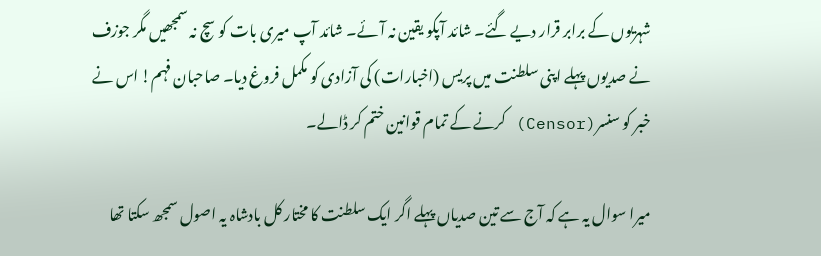شہریوں کے برابر قرار دیے گئے۔ شائد آپکو یقین نہ آئے۔ شائد آپ میری بات کو سچ نہ سمجھیں مگر جوزف نے صدیوں پہلے اپنی سلطنت میں پریس (اخبارات) کی آزادی کو مکمل فروغ دیا۔ صاحبان فہم! اس نے خبر کو سنسر(Censor) کرنے کے تمام قوانین ختم کر ڈالے۔

میرا سوال یہ ہے کہ آج سے تین صدیاں پہلے اگر ایک سلطنت کا مختار کل بادشاہ یہ اصول سمجھ سکتا تھا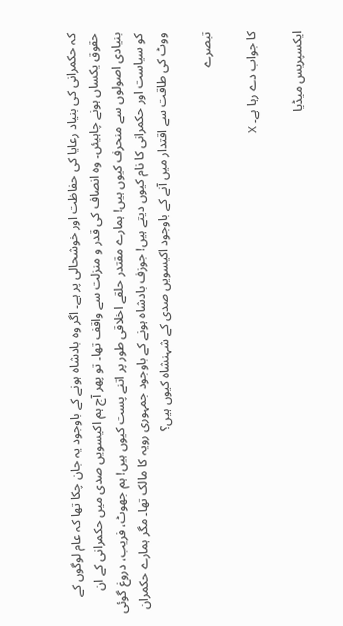کہ حکمرانی کی بنیاد رعایا کی حفاظت اور خوشحالی پر ہے۔ اگر وہ بادشاہ ہونے کے باوجود یہ جان چکا تھا کہ عام لوگوں کے حقوق یکساں ہونے چاہیئں۔ وہ انصاف کی قدر و منزلت سے واقف تھا۔ تو پھر آج ہم اکیسویں صدی میں حکمرانی کے ان بنیادی اصولوں سے منحرف کیوں ہیں! ہمارے مقتدر حلقے اخلاقی طور پر اتنے پست کیوں ہیں! ہم جھوٹ، فریب، دروغ گوئی کو سیاست اور حکمرانی کا نام کیوں دیتے ہیں! جوزف بادشاہ ہونے کے باوجود جمہوری رویہ کا مالک تھا۔ مگر ہمارے حکمران ووٹ کی طاقت سے اقتدار میں آنے کے باوجود اکیسویں صدی کے شہنشاہ کیوں ہیں؟

تبصرے

کا جواب دے رہا ہے۔ X

ایکسپریس میڈیا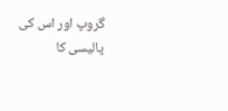گروپ اور اس کی پالیسی کا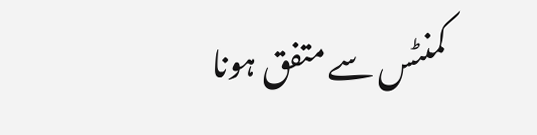کمنٹس سے متفق ہونا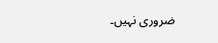ضروری نہیں۔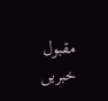مقبول خبریں